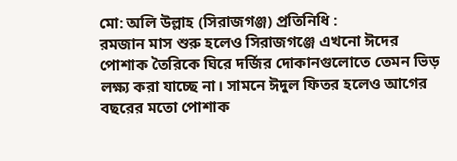মো: অলি উল্লাহ (সিরাজগঞ্জ) প্রতিনিধি :
রমজান মাস শুরু হলেও সিরাজগঞ্জে এখনো ঈদের পোশাক তৈরিকে ঘিরে দর্জির দোকানগুলোতে তেমন ভিড় লক্ষ্য করা যাচ্ছে না। সামনে ঈদুল ফিতর হলেও আগের বছরের মতো পোশাক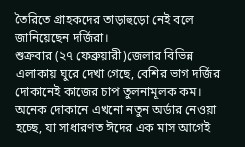তৈরিতে গ্রাহকদের তাড়াহুড়ো নেই বলে জানিয়েছেন দর্জিরা।
শুক্রবার (২৭ ফেব্রুয়ারী)জেলার বিভিন্ন এলাকায় ঘুরে দেখা গেছে, বেশির ভাগ দর্জির দোকানেই কাজের চাপ তুলনামূলক কম। অনেক দোকানে এখনো নতুন অর্ডার নেওয়া হচ্ছে, যা সাধারণত ঈদের এক মাস আগেই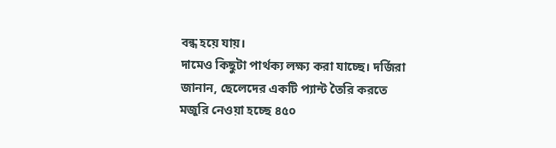বন্ধ হয়ে যায়।
দামেও কিছুটা পার্থক্য লক্ষ্য করা যাচ্ছে। দর্জিরা জানান, ছেলেদের একটি প্যান্ট তৈরি করতে মজুরি নেওয়া হচ্ছে ৪৫০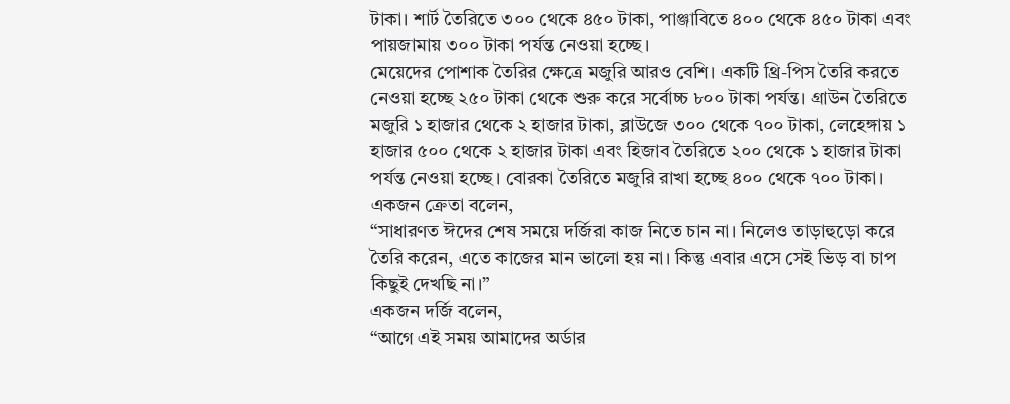টাকা। শার্ট তৈরিতে ৩০০ থেকে ৪৫০ টাকা, পাঞ্জাবিতে ৪০০ থেকে ৪৫০ টাকা এবং পায়জামায় ৩০০ টাকা পর্যন্ত নেওয়া হচ্ছে।
মেয়েদের পোশাক তৈরির ক্ষেত্রে মজুরি আরও বেশি। একটি থ্রি-পিস তৈরি করতে নেওয়া হচ্ছে ২৫০ টাকা থেকে শুরু করে সর্বোচ্চ ৮০০ টাকা পর্যন্ত। গ্রাউন তৈরিতে মজুরি ১ হাজার থেকে ২ হাজার টাকা, ব্লাউজে ৩০০ থেকে ৭০০ টাকা, লেহেঙ্গায় ১ হাজার ৫০০ থেকে ২ হাজার টাকা এবং হিজাব তৈরিতে ২০০ থেকে ১ হাজার টাকা পর্যন্ত নেওয়া হচ্ছে। বোরকা তৈরিতে মজুরি রাখা হচ্ছে ৪০০ থেকে ৭০০ টাকা।
একজন ক্রেতা বলেন,
“সাধারণত ঈদের শেষ সময়ে দর্জিরা কাজ নিতে চান না। নিলেও তাড়াহুড়ো করে তৈরি করেন, এতে কাজের মান ভালো হয় না। কিন্তু এবার এসে সেই ভিড় বা চাপ কিছুই দেখছি না।”
একজন দর্জি বলেন,
“আগে এই সময় আমাদের অর্ডার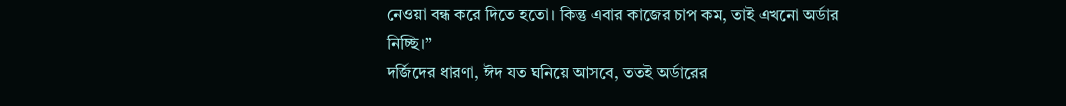নেওয়া বন্ধ করে দিতে হতো। কিন্তু এবার কাজের চাপ কম, তাই এখনো অর্ডার নিচ্ছি।”
দর্জিদের ধারণা, ঈদ যত ঘনিয়ে আসবে, ততই অর্ডারের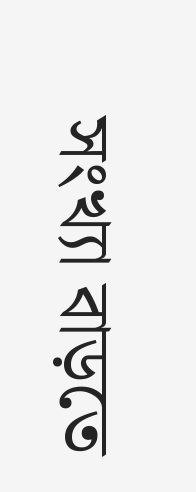সংখ্যা বাড়তে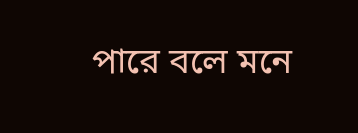পারে বলে মনে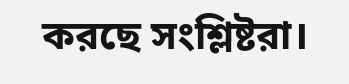করছে সংশ্লিষ্টরা।